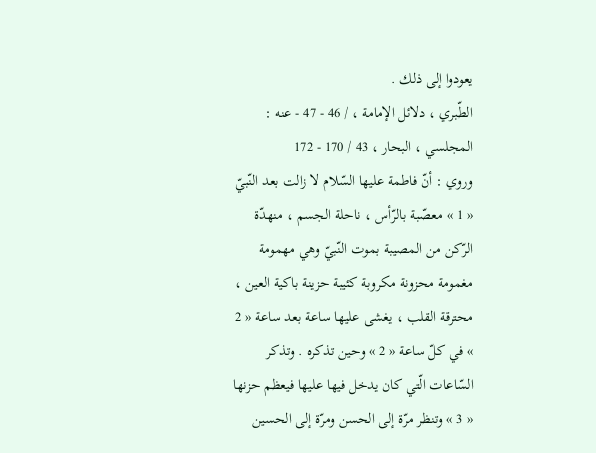يعودوا إلى ذلك .
الطّبري ، دلائل الإمامة ، / 46 - 47 - عنه : المجلسي ، البحار ، 43 / 170 - 172
وروي : أنّ فاطمة عليها السّلام لا زالت بعد النّبيّ « 1 » معصّبة بالرّأس ، ناحلة الجسم ، منهدّة الرّكن من المصيبة بموت النّبيّ وهي مهمومة مغمومة محزونة مكروبة كئيبة حزينة باكية العين ، محترقة القلب ، يغشى عليها ساعة بعد ساعة « 2 » في كلّ ساعة « 2 » وحين تذكره . وتذكر السّاعات الّتي كان يدخل فيها عليها فيعظم حزنها « 3 » وتنظر مرّة إلى الحسن ومرّة إلى الحسين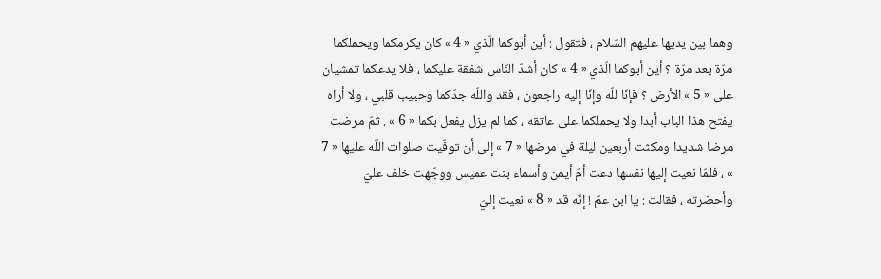وهما بين يديها عليهم السّلام ، فتقول : أين أبوكما الّذي « 4 » كان يكرمكما ويحملكما مرّة بعد مرّة ؟ أين أبوكما الّذي « 4 » كان أشدّ النّاس شفقة عليكما ، فلا يدعكما تمشيان على « 5 » الأرض ؟ فإنّا للّه وإنّا إليه راجعون ، فقد واللّه جدّكما وحبيب قلبي ، ولا أراه يفتح هذا الباب أبدا ولا يحملكما على عاتقه ، كما لم يزل يفعل بكما « 6 » . ثمّ مرضت مرضا شديدا ومكثت أربعين ليلة في مرضها « 7 » إلى أن توفّيت صلوات اللّه عليها « 7 » ، فلمّا نعيت إليها نفسها دعت أمّ أيمن وأسماء بنت عميس ووجّهت خلف عليّ وأحضرته ، فقالت : يا ابن عمّ ! إنّه قد « 8 » نعيت إليّ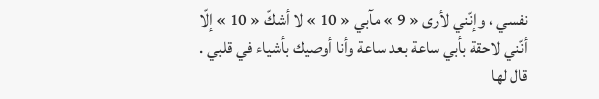نفسي ، وإنّني لأرى « 9 » مآبي « 10 » لا أشكّ « 10 » إلّا أنّني لاحقة بأبي ساعة بعد ساعة وأنا أوصيك بأشياء في قلبي .
قال لها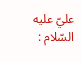عليّ عليه السّلام :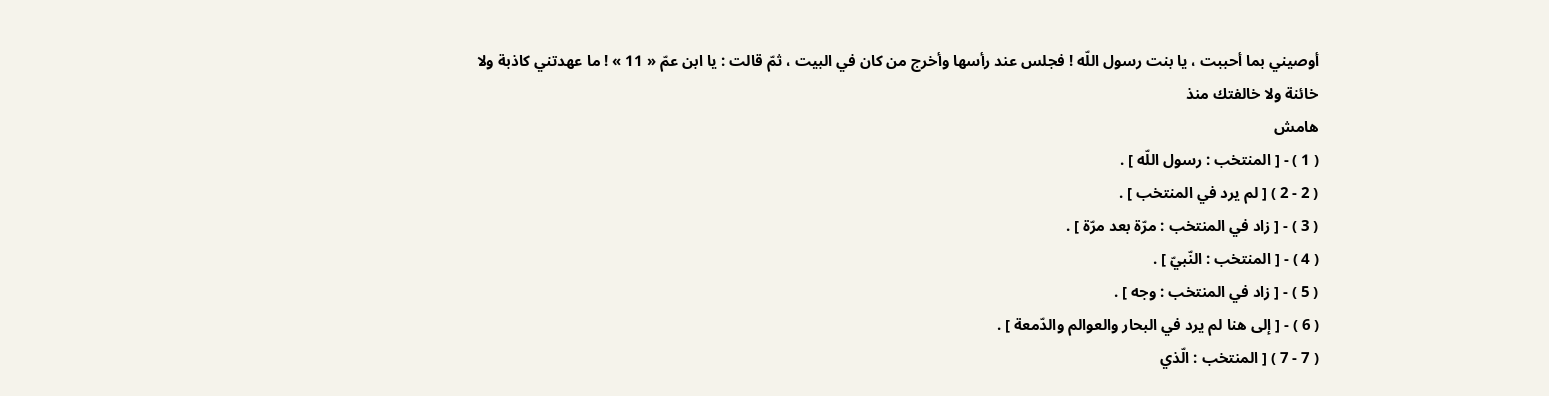أوصيني بما أحببت ، يا بنت رسول اللّه ! فجلس عند رأسها وأخرج من كان في البيت ، ثمّ قالت : يا ابن عمّ « 11 » ! ما عهدتني كاذبة ولا خائنة ولا خالفتك منذ
هامش
( 1 ) - [ المنتخب : رسول اللّه ] .
( 2 - 2 ) [ لم يرد في المنتخب ] .
( 3 ) - [ زاد في المنتخب : مرّة بعد مرّة ] .
( 4 ) - [ المنتخب : النّبيّ ] .
( 5 ) - [ زاد في المنتخب : وجه ] .
( 6 ) - [ إلى هنا لم يرد في البحار والعوالم والدّمعة ] .
( 7 - 7 ) [ المنتخب : الّذي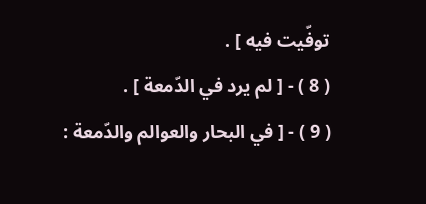توفّيت فيه ] .
( 8 ) - [ لم يرد في الدّمعة ] .
( 9 ) - [ في البحار والعوالم والدّمعة :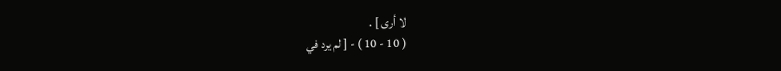لا أرى ] .
( 10 - 10 ) - [ لم يرد في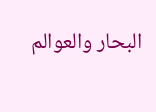البحار والعوالم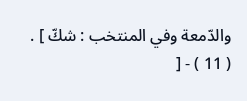والدّمعة وفي المنتخب : شكّ ] .
( 11 ) - [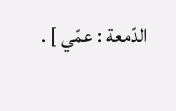الدّمعة : عمّي ] .